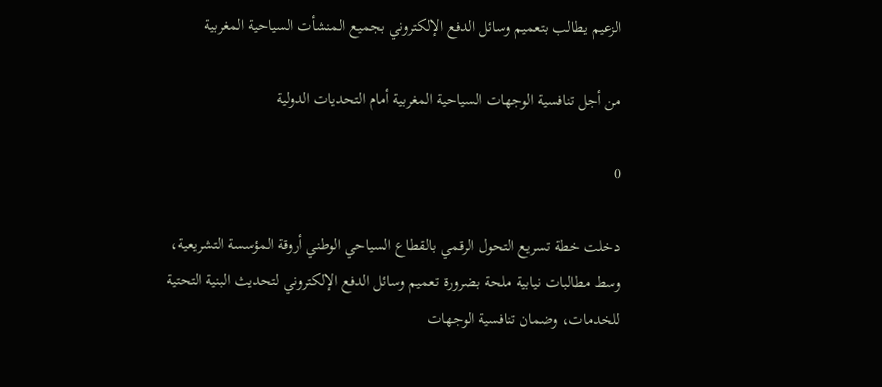الزعيم يطالب بتعميم وسائل الدفع الإلكتروني بجميع المنشأت السياحية المغربية

من أجل تنافسية الوجهات السياحية المغربية أمام التحديات الدولية

0

دخلت خطة تسريع التحول الرقمي بالقطاع السياحي الوطني أروقة المؤسسة التشريعية، وسط مطالبات نيابية ملحة بضرورة تعميم وسائل الدفع الإلكتروني لتحديث البنية التحتية للخدمات، وضمان تنافسية الوجهات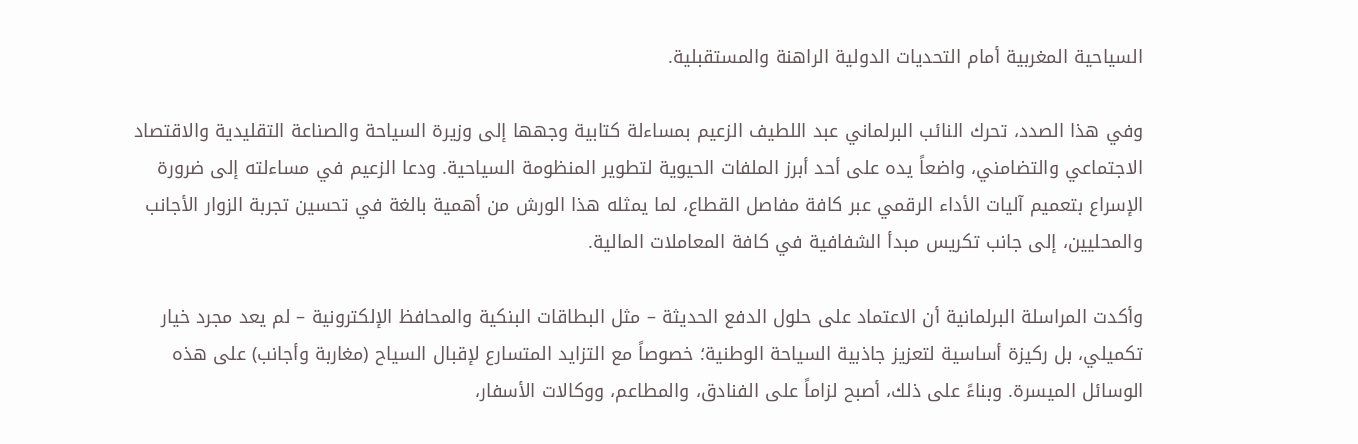السياحية المغربية أمام التحديات الدولية الراهنة والمستقبلية.

وفي هذا الصدد، تحرك النائب البرلماني عبد اللطيف الزعيم بمساءلة كتابية وجهها إلى وزيرة السياحة والصناعة التقليدية والاقتصاد الاجتماعي والتضامني، واضعاً يده على أحد أبرز الملفات الحيوية لتطوير المنظومة السياحية. ودعا الزعيم في مساءلته إلى ضرورة الإسراع بتعميم آليات الأداء الرقمي عبر كافة مفاصل القطاع، لما يمثله هذا الورش من أهمية بالغة في تحسين تجربة الزوار الأجانب والمحليين، إلى جانب تكريس مبدأ الشفافية في كافة المعاملات المالية.

وأكدت المراسلة البرلمانية أن الاعتماد على حلول الدفع الحديثة – مثل البطاقات البنكية والمحافظ الإلكترونية – لم يعد مجرد خيار تكميلي، بل ركيزة أساسية لتعزيز جاذبية السياحة الوطنية؛ خصوصاً مع التزايد المتسارع لإقبال السياح (مغاربة وأجانب) على هذه الوسائل الميسرة. وبناءً على ذلك، أصبح لزاماً على الفنادق، والمطاعم، ووكالات الأسفار،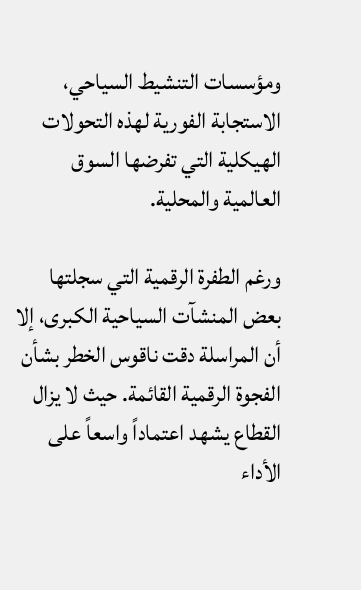ومؤسسات التنشيط السياحي، الاستجابة الفورية لهذه التحولات الهيكلية التي تفرضها السوق العالمية والمحلية.

ورغم الطفرة الرقمية التي سجلتها بعض المنشآت السياحية الكبرى، إلا أن المراسلة دقت ناقوس الخطر بشأن الفجوة الرقمية القائمة. حيث لا يزال القطاع يشهد اعتماداً واسعاً على الأداء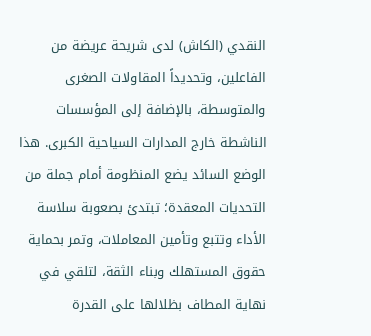النقدي (الكاش) لدى شريحة عريضة من الفاعلين، وتحديداً المقاولات الصغرى والمتوسطة، بالإضافة إلى المؤسسات الناشطة خارج المدارات السياحية الكبرى. هذا الوضع السائد يضع المنظومة أمام جملة من التحديات المعقدة؛ تبتدئ بصعوبة سلاسة الأداء وتتبع وتأمين المعاملات، وتمر بحماية حقوق المستهلك وبناء الثقة، لتلقي في نهاية المطاف بظلالها على القدرة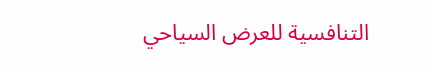التنافسية للعرض السياحي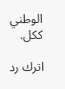الوطني ككل.

اترك رد